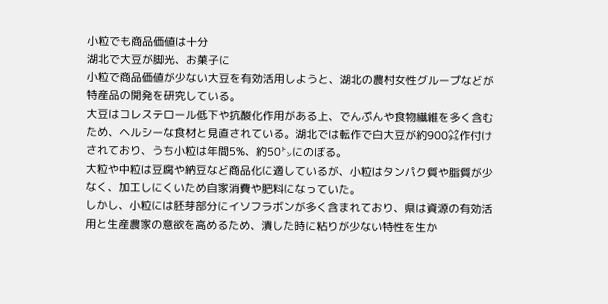小粒でも商品価値は十分
湖北で大豆が脚光、お菓子に
小粒で商品価値が少ない大豆を有効活用しようと、湖北の農村女性グループなどが特産品の開発を研究している。
大豆はコレステロール低下や抗酸化作用がある上、でんぷんや食物繊維を多く含むため、ヘルシーな食材と見直されている。湖北では転作で白大豆が約900㌶作付けされており、うち小粒は年間5%、約50㌧にのぼる。
大粒や中粒は豆腐や納豆など商品化に適しているが、小粒はタンパク質や脂質が少なく、加工しにくいため自家消費や肥料になっていた。
しかし、小粒には胚芽部分にイソフラボンが多く含まれており、県は資源の有効活用と生産農家の意欲を高めるため、潰した時に粘りが少ない特性を生か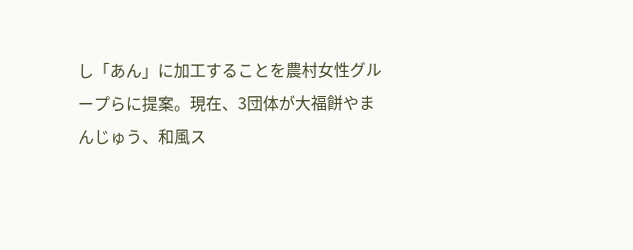し「あん」に加工することを農村女性グループらに提案。現在、3団体が大福餅やまんじゅう、和風ス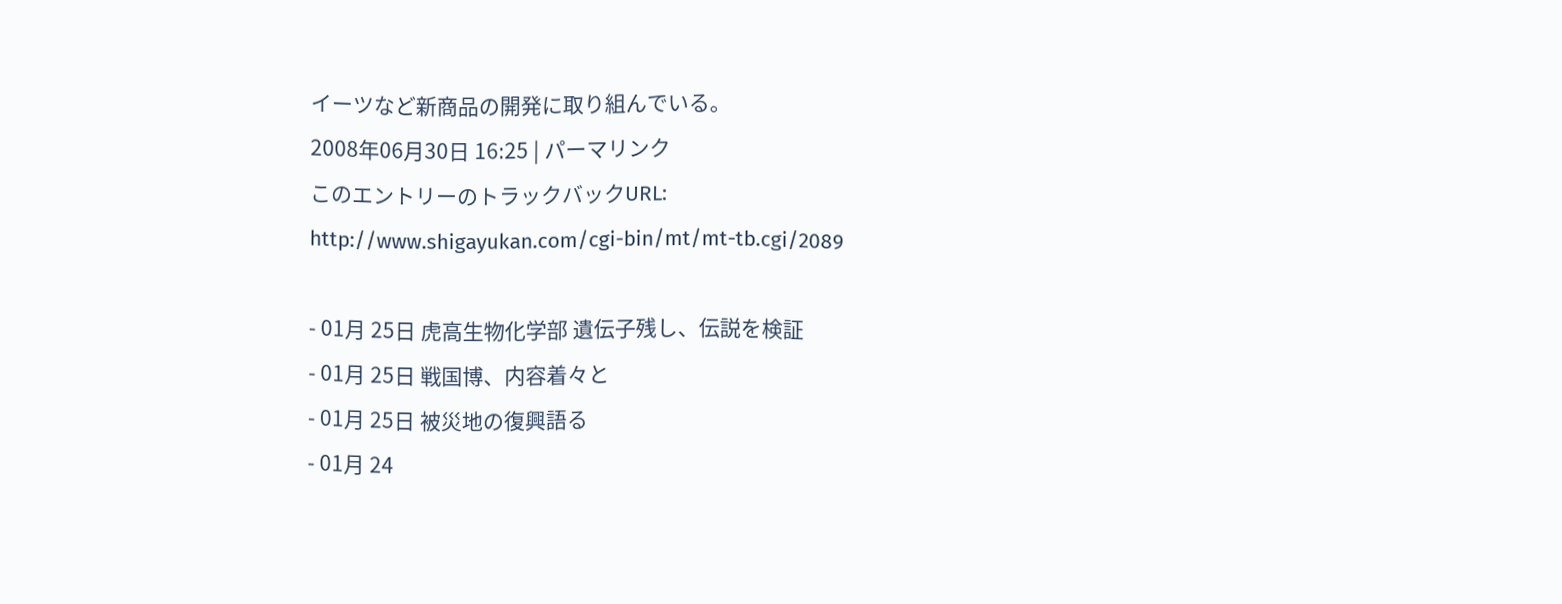イーツなど新商品の開発に取り組んでいる。
2008年06月30日 16:25 | パーマリンク
このエントリーのトラックバックURL:
http://www.shigayukan.com/cgi-bin/mt/mt-tb.cgi/2089

- 01月 25日 虎高生物化学部 遺伝子残し、伝説を検証
- 01月 25日 戦国博、内容着々と
- 01月 25日 被災地の復興語る
- 01月 24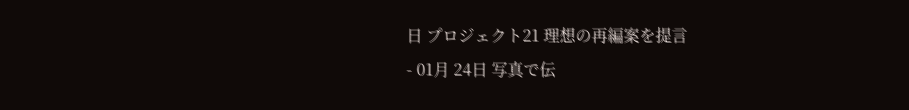日 プロジェクト21 理想の再編案を提言
- 01月 24日 写真で伝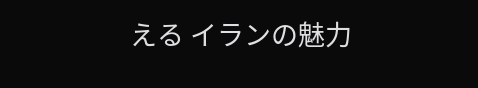える イランの魅力